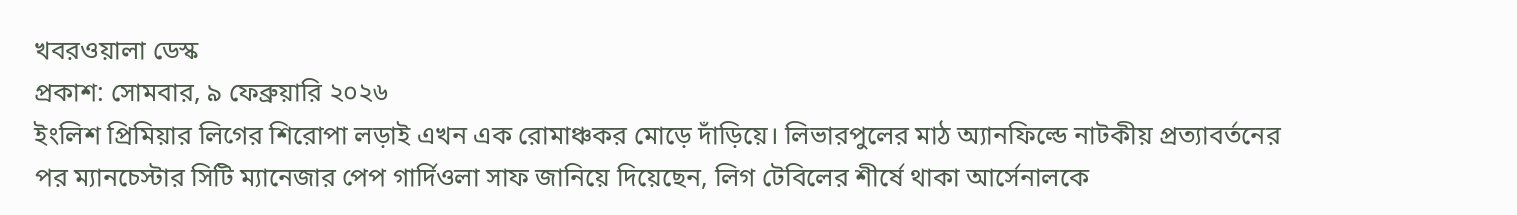খবরওয়ালা ডেস্ক
প্রকাশ: সোমবার, ৯ ফেব্রুয়ারি ২০২৬
ইংলিশ প্রিমিয়ার লিগের শিরোপা লড়াই এখন এক রোমাঞ্চকর মোড়ে দাঁড়িয়ে। লিভারপুলের মাঠ অ্যানফিল্ডে নাটকীয় প্রত্যাবর্তনের পর ম্যানচেস্টার সিটি ম্যানেজার পেপ গার্দিওলা সাফ জানিয়ে দিয়েছেন, লিগ টেবিলের শীর্ষে থাকা আর্সেনালকে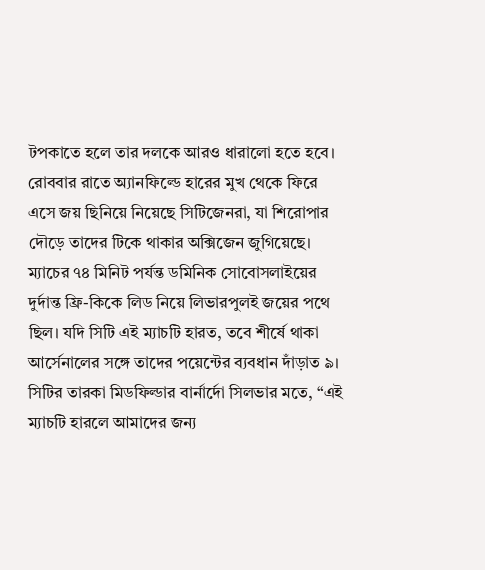টপকাতে হলে তার দলকে আরও ধারালো হতে হবে। রোববার রাতে অ্যানফিল্ডে হারের মুখ থেকে ফিরে এসে জয় ছিনিয়ে নিয়েছে সিটিজেনরা, যা শিরোপার দৌড়ে তাদের টিকে থাকার অক্সিজেন জুগিয়েছে।
ম্যাচের ৭৪ মিনিট পর্যন্ত ডমিনিক সোবোসলাইয়ের দুর্দান্ত ফ্রি-কিকে লিড নিয়ে লিভারপুলই জয়ের পথে ছিল। যদি সিটি এই ম্যাচটি হারত, তবে শীর্ষে থাকা আর্সেনালের সঙ্গে তাদের পয়েন্টের ব্যবধান দাঁড়াত ৯। সিটির তারকা মিডফিল্ডার বার্নার্দো সিলভার মতে, “এই ম্যাচটি হারলে আমাদের জন্য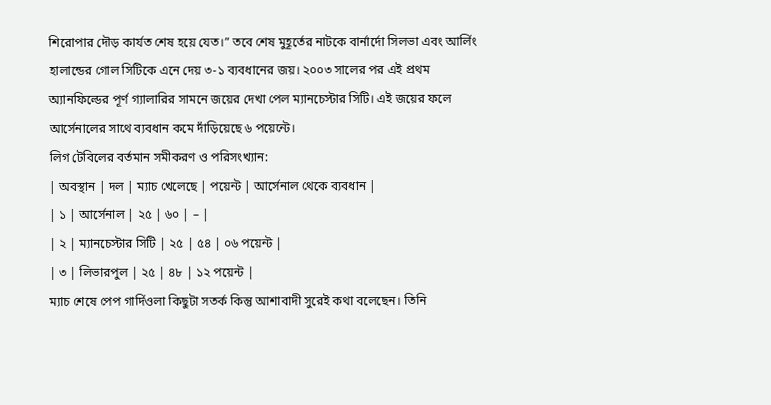শিরোপার দৌড় কার্যত শেষ হয়ে যেত।” তবে শেষ মুহূর্তের নাটকে বার্নার্দো সিলভা এবং আর্লিং হালান্ডের গোল সিটিকে এনে দেয় ৩-১ ব্যবধানের জয়। ২০০৩ সালের পর এই প্রথম অ্যানফিল্ডের পূর্ণ গ্যালারির সামনে জয়ের দেখা পেল ম্যানচেস্টার সিটি। এই জয়ের ফলে আর্সেনালের সাথে ব্যবধান কমে দাঁড়িয়েছে ৬ পয়েন্টে।
লিগ টেবিলের বর্তমান সমীকরণ ও পরিসংখ্যান:
| অবস্থান | দল | ম্যাচ খেলেছে | পয়েন্ট | আর্সেনাল থেকে ব্যবধান |
| ১ | আর্সেনাল | ২৫ | ৬০ | – |
| ২ | ম্যানচেস্টার সিটি | ২৫ | ৫৪ | ০৬ পয়েন্ট |
| ৩ | লিভারপুল | ২৫ | ৪৮ | ১২ পয়েন্ট |
ম্যাচ শেষে পেপ গার্দিওলা কিছুটা সতর্ক কিন্তু আশাবাদী সুরেই কথা বলেছেন। তিনি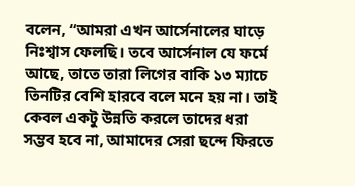বলেন, “আমরা এখন আর্সেনালের ঘাড়ে নিঃশ্বাস ফেলছি। তবে আর্সেনাল যে ফর্মে আছে, তাতে তারা লিগের বাকি ১৩ ম্যাচে তিনটির বেশি হারবে বলে মনে হয় না। তাই কেবল একটু উন্নতি করলে তাদের ধরা সম্ভব হবে না, আমাদের সেরা ছন্দে ফিরতে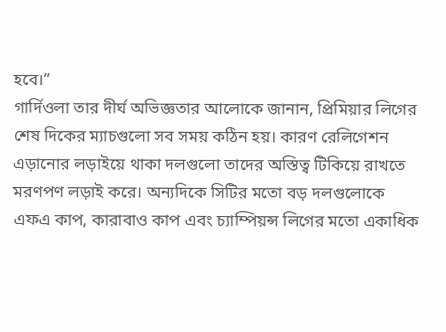হবে।”
গার্দিওলা তার দীর্ঘ অভিজ্ঞতার আলোকে জানান, প্রিমিয়ার লিগের শেষ দিকের ম্যাচগুলো সব সময় কঠিন হয়। কারণ রেলিগেশন এড়ানোর লড়াইয়ে থাকা দলগুলো তাদের অস্তিত্ব টিকিয়ে রাখতে মরণপণ লড়াই করে। অন্যদিকে সিটির মতো বড় দলগুলোকে এফএ কাপ, কারাবাও কাপ এবং চ্যাম্পিয়ন্স লিগের মতো একাধিক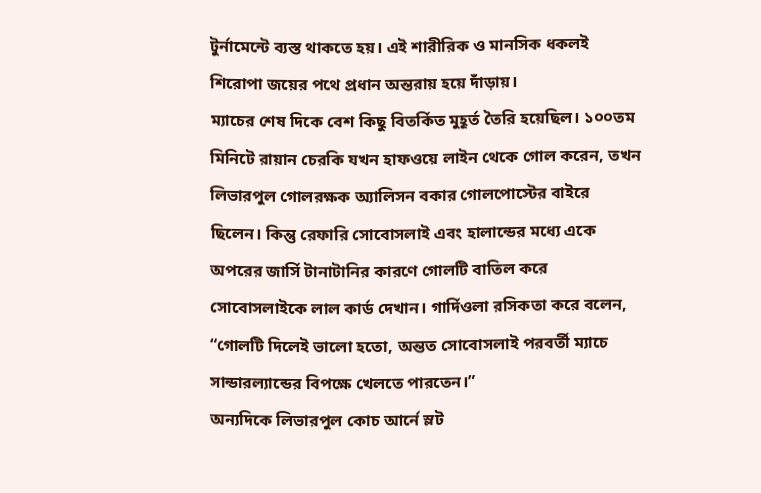টুর্নামেন্টে ব্যস্ত থাকতে হয়। এই শারীরিক ও মানসিক ধকলই শিরোপা জয়ের পথে প্রধান অন্তরায় হয়ে দাঁড়ায়।
ম্যাচের শেষ দিকে বেশ কিছু বিতর্কিত মুহূর্ত তৈরি হয়েছিল। ১০০তম মিনিটে রায়ান চেরকি যখন হাফওয়ে লাইন থেকে গোল করেন, তখন লিভারপুল গোলরক্ষক অ্যালিসন বকার গোলপোস্টের বাইরে ছিলেন। কিন্তু রেফারি সোবোসলাই এবং হালান্ডের মধ্যে একে অপরের জার্সি টানাটানির কারণে গোলটি বাতিল করে সোবোসলাইকে লাল কার্ড দেখান। গার্দিওলা রসিকতা করে বলেন, “গোলটি দিলেই ভালো হতো, অন্তত সোবোসলাই পরবর্তী ম্যাচে সান্ডারল্যান্ডের বিপক্ষে খেলতে পারতেন।”
অন্যদিকে লিভারপুল কোচ আর্নে স্লট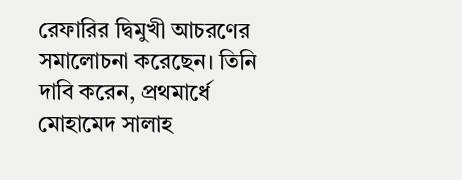রেফারির দ্বিমুখী আচরণের সমালোচনা করেছেন। তিনি দাবি করেন, প্রথমার্ধে মোহামেদ সালাহ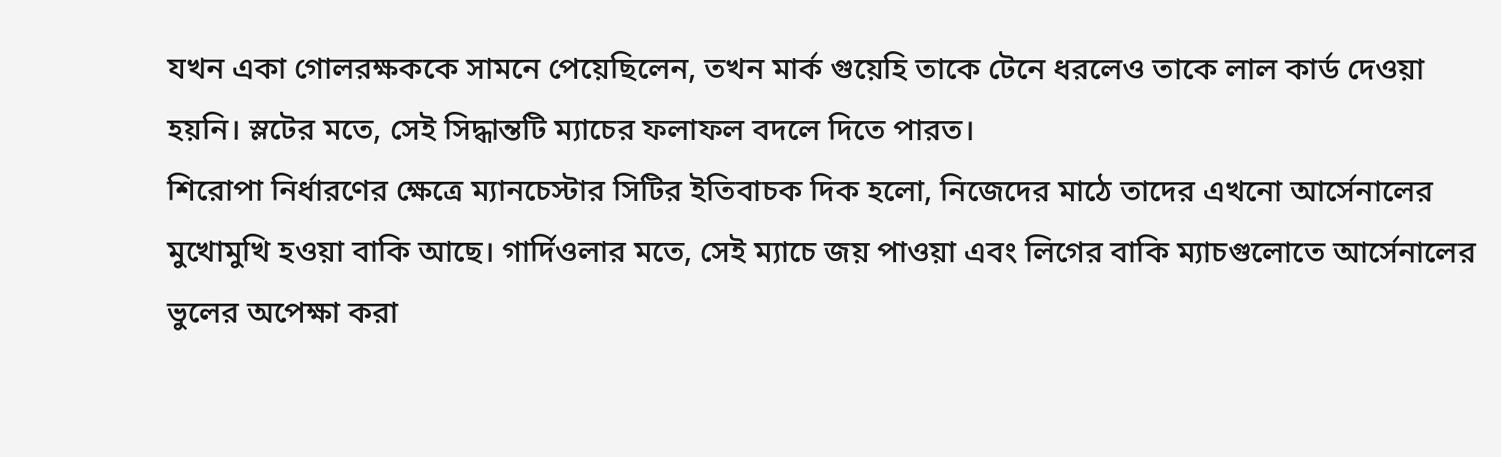যখন একা গোলরক্ষককে সামনে পেয়েছিলেন, তখন মার্ক গুয়েহি তাকে টেনে ধরলেও তাকে লাল কার্ড দেওয়া হয়নি। স্লটের মতে, সেই সিদ্ধান্তটি ম্যাচের ফলাফল বদলে দিতে পারত।
শিরোপা নির্ধারণের ক্ষেত্রে ম্যানচেস্টার সিটির ইতিবাচক দিক হলো, নিজেদের মাঠে তাদের এখনো আর্সেনালের মুখোমুখি হওয়া বাকি আছে। গার্দিওলার মতে, সেই ম্যাচে জয় পাওয়া এবং লিগের বাকি ম্যাচগুলোতে আর্সেনালের ভুলের অপেক্ষা করা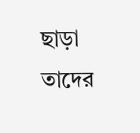ছাড়া তাদের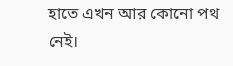হাতে এখন আর কোনো পথ নেই।